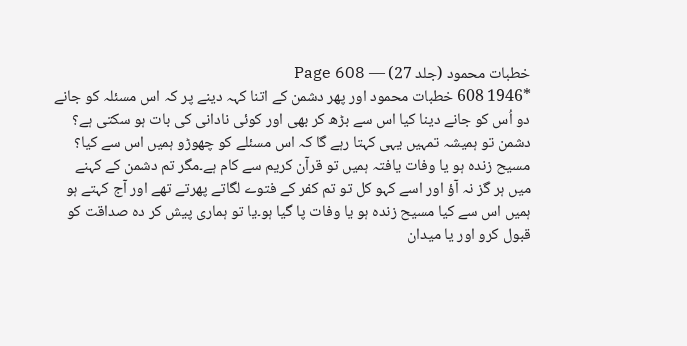خطبات محمود (جلد 27) — Page 608
*1946 608 خطبات محمود اور پھر دشمن کے اتنا کہہ دینے پر کہ اس مسئلہ کو جانے دو اُس کو جانے دینا کیا اس سے بڑھ کر بھی اور کوئی نادانی کی بات ہو سکتی ہے؟ دشمن تو ہمیشہ تمہیں یہی کہتا رہے گا کہ اس مسئلے کو چھوڑو ہمیں اس سے کیا؟ مسیح زندہ ہو یا وفات یافتہ ہمیں تو قرآن کریم سے کام ہے۔مگر تم دشمن کے کہنے میں ہر گز نہ آؤ اور اسے کہو کل تو تم کفر کے فتوے لگاتے پھرتے تھے اور آج کہتے ہو ہمیں اس سے کیا مسیح زندہ ہو یا وفات پا گیا ہو۔یا تو ہماری پیش کر دہ صداقت کو قبول کرو اور یا میدان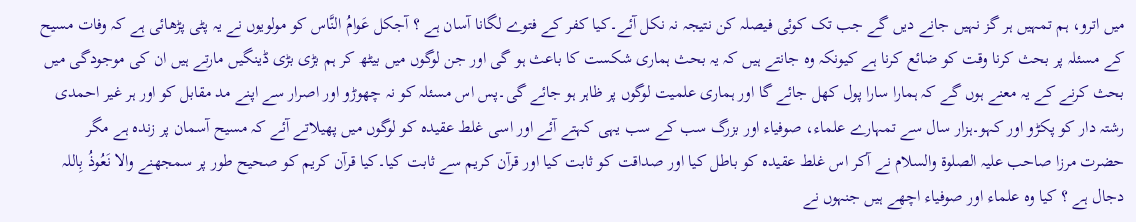میں اترو، ہم تمہیں ہر گز نہیں جانے دیں گے جب تک کوئی فیصلہ کن نتیجہ نہ نکل آئے۔کیا کفر کے فتوے لگانا آسان ہے ؟ آجکل عَوامُ النَّاس کو مولویوں نے یہ پٹی پڑھائی ہے کہ وفات مسیح کے مسئلہ پر بحث کرنا وقت کو ضائع کرنا ہے کیونکہ وہ جانتے ہیں کہ یہ بحث ہماری شکست کا باعث ہو گی اور جن لوگوں میں بیٹھ کر ہم بڑی بڑی ڈینگیں مارتے ہیں ان کی موجودگی میں بحث کرنے کے یہ معنے ہوں گے کہ ہمارا سارا پول کھل جائے گا اور ہماری علمیت لوگوں پر ظاہر ہو جائے گی۔پس اس مسئلہ کو نہ چھوڑو اور اصرار سے اپنے مد مقابل کو اور ہر غیر احمدی رشتہ دار کو پکڑو اور کہو۔ہزار سال سے تمہارے علماء، صوفیاء اور بزرگ سب کے سب یہی کہتے آئے اور اسی غلط عقیدہ کو لوگوں میں پھیلاتے آئے کہ مسیح آسمان پر زندہ ہے مگر حضرت مرزا صاحب علیہ الصلوۃ والسلام نے آکر اس غلط عقیدہ کو باطل کیا اور صداقت کو ثابت کیا اور قرآن کریم سے ثابت کیا۔کیا قرآن کریم کو صحیح طور پر سمجھنے والا نَعُوذُ بِاللہ دجال ہے ؟ کیا وہ علماء اور صوفیاء اچھے ہیں جنہوں نے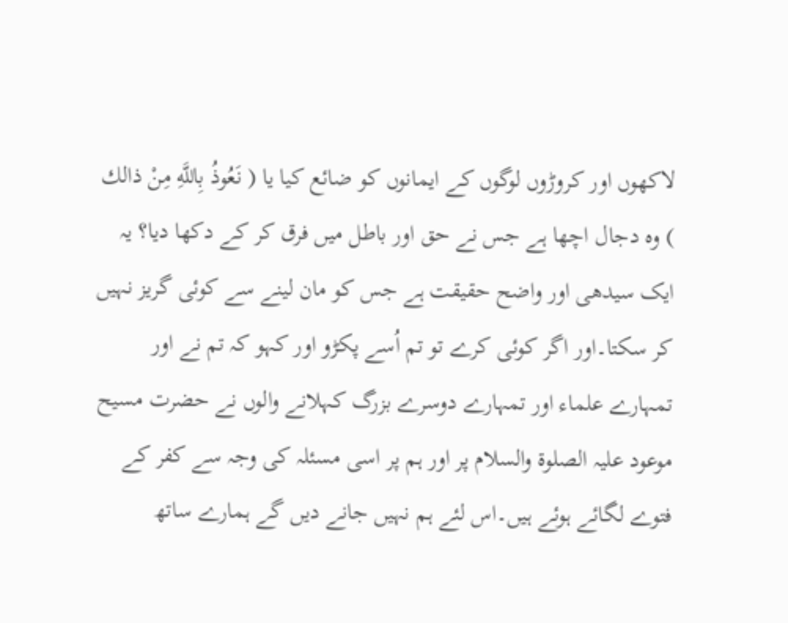لاکھوں اور کروڑوں لوگوں کے ایمانوں کو ضائع کیا یا ( نَعُوذُ بِاللَّهِ مِنْ ذالك ) وہ دجال اچھا ہے جس نے حق اور باطل میں فرق کر کے دکھا دیا؟ یہ ایک سیدھی اور واضح حقیقت ہے جس کو مان لینے سے کوئی گریز نہیں کر سکتا۔اور اگر کوئی کرے تو تم اُسے پکڑو اور کہو کہ تم نے اور تمہارے علماء اور تمہارے دوسرے بزرگ کہلانے والوں نے حضرت مسیح موعود علیہ الصلوۃ والسلام پر اور ہم پر اسی مسئلہ کی وجہ سے کفر کے فتوے لگائے ہوئے ہیں۔اس لئے ہم نہیں جانے دیں گے ہمارے ساتھ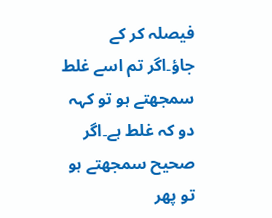فیصلہ کر کے جاؤ۔اگر تم اسے غلط سمجھتے ہو تو کہہ دو کہ غلط ہے۔اگر صحیح سمجھتے ہو تو پھر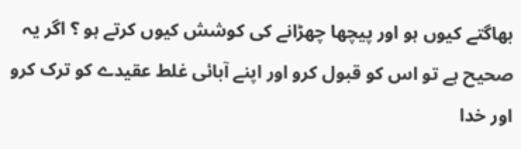بھاگتے کیوں ہو اور پیچھا چھڑانے کی کوشش کیوں کرتے ہو ؟ اگر یہ صحیح ہے تو اس کو قبول کرو اور اپنے آبائی غلط عقیدے کو ترک کرو اور خدا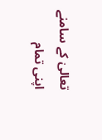تعالیٰ کے سامنے اپنی تمام